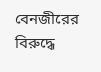বেনজীরের বিরুদ্ধে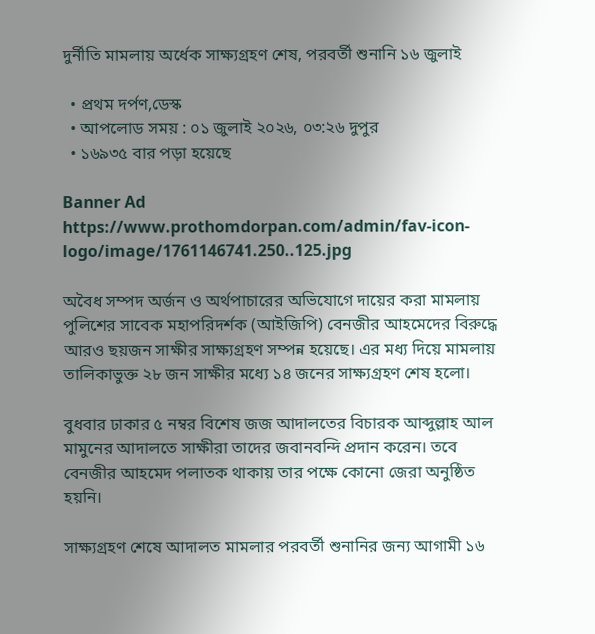দুর্নীতি মামলায় অর্ধেক সাক্ষ্যগ্রহণ শেষ, পরবর্তী শুনানি ১৬ জুলাই

  • প্রথম দর্পণ,ডেস্ক
  • আপলোড সময় : ০১ জুলাই ২০২৬, ০৩:২৬ দুপুর
  • ১৬৯৩৫ বার পড়া হয়েছে

Banner Ad
https://www.prothomdorpan.com/admin/fav-icon-logo/image/1761146741.250..125.jpg

অবৈধ সম্পদ অর্জন ও অর্থপাচারের অভিযোগে দায়ের করা মামলায় পুলিশের সাবেক মহাপরিদর্শক (আইজিপি) বেনজীর আহমেদের বিরুদ্ধে আরও ছয়জন সাক্ষীর সাক্ষ্যগ্রহণ সম্পন্ন হয়েছে। এর মধ্য দিয়ে মামলায় তালিকাভুক্ত ২৮ জন সাক্ষীর মধ্যে ১৪ জনের সাক্ষ্যগ্রহণ শেষ হলো।

বুধবার ঢাকার ৫ নম্বর বিশেষ জজ আদালতের বিচারক আব্দুল্লাহ আল মামুনের আদালতে সাক্ষীরা তাদের জবানবন্দি প্রদান করেন। তবে বেনজীর আহমেদ পলাতক থাকায় তার পক্ষে কোনো জেরা অনুষ্ঠিত হয়নি।

সাক্ষ্যগ্রহণ শেষে আদালত মামলার পরবর্তী শুনানির জন্য আগামী ১৬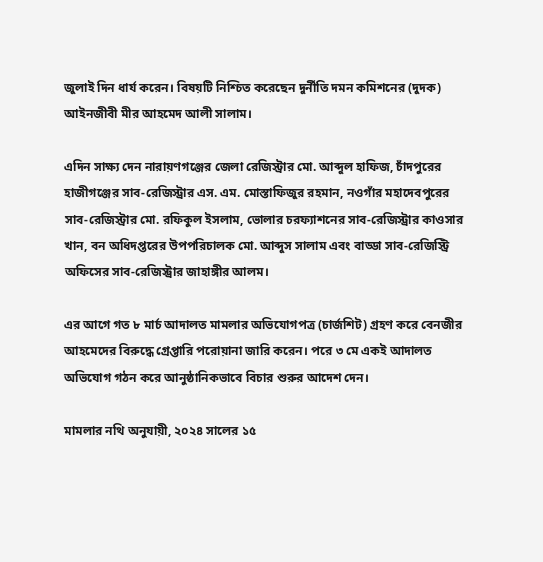জুলাই দিন ধার্য করেন। বিষয়টি নিশ্চিত করেছেন দুর্নীতি দমন কমিশনের (দুদক) আইনজীবী মীর আহমেদ আলী সালাম।

এদিন সাক্ষ্য দেন নারায়ণগঞ্জের জেলা রেজিস্ট্রার মো. আব্দুল হাফিজ, চাঁদপুরের হাজীগঞ্জের সাব-রেজিস্ট্রার এস. এম. মোস্তাফিজুর রহমান, নওগাঁর মহাদেবপুরের সাব-রেজিস্ট্রার মো. রফিকুল ইসলাম, ভোলার চরফ্যাশনের সাব-রেজিস্ট্রার কাওসার খান, বন অধিদপ্তরের উপপরিচালক মো. আব্দুস সালাম এবং বাড্ডা সাব-রেজিস্ট্রি অফিসের সাব-রেজিস্ট্রার জাহাঙ্গীর আলম।

এর আগে গত ৮ মার্চ আদালত মামলার অভিযোগপত্র (চার্জশিট) গ্রহণ করে বেনজীর আহমেদের বিরুদ্ধে গ্রেপ্তারি পরোয়ানা জারি করেন। পরে ৩ মে একই আদালত অভিযোগ গঠন করে আনুষ্ঠানিকভাবে বিচার শুরুর আদেশ দেন।

মামলার নথি অনুযায়ী, ২০২৪ সালের ১৫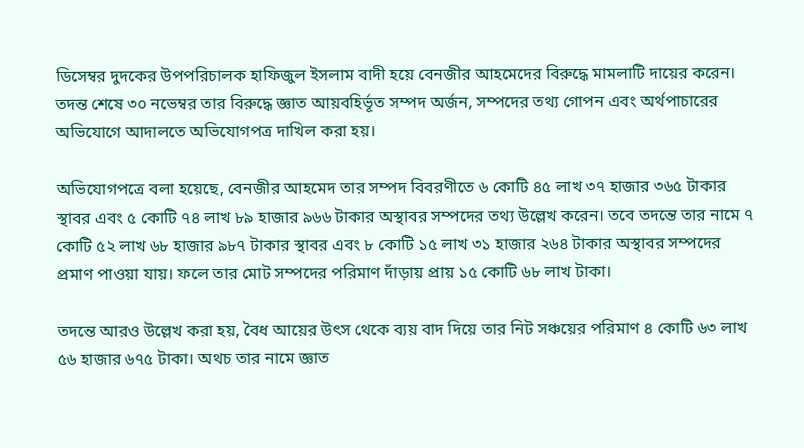ডিসেম্বর দুদকের উপপরিচালক হাফিজুল ইসলাম বাদী হয়ে বেনজীর আহমেদের বিরুদ্ধে মামলাটি দায়ের করেন। তদন্ত শেষে ৩০ নভেম্বর তার বিরুদ্ধে জ্ঞাত আয়বহির্ভূত সম্পদ অর্জন, সম্পদের তথ্য গোপন এবং অর্থপাচারের অভিযোগে আদালতে অভিযোগপত্র দাখিল করা হয়।

অভিযোগপত্রে বলা হয়েছে, বেনজীর আহমেদ তার সম্পদ বিবরণীতে ৬ কোটি ৪৫ লাখ ৩৭ হাজার ৩৬৫ টাকার স্থাবর এবং ৫ কোটি ৭৪ লাখ ৮৯ হাজার ৯৬৬ টাকার অস্থাবর সম্পদের তথ্য উল্লেখ করেন। তবে তদন্তে তার নামে ৭ কোটি ৫২ লাখ ৬৮ হাজার ৯৮৭ টাকার স্থাবর এবং ৮ কোটি ১৫ লাখ ৩১ হাজার ২৬৪ টাকার অস্থাবর সম্পদের প্রমাণ পাওয়া যায়। ফলে তার মোট সম্পদের পরিমাণ দাঁড়ায় প্রায় ১৫ কোটি ৬৮ লাখ টাকা।

তদন্তে আরও উল্লেখ করা হয়, বৈধ আয়ের উৎস থেকে ব্যয় বাদ দিয়ে তার নিট সঞ্চয়ের পরিমাণ ৪ কোটি ৬৩ লাখ ৫৬ হাজার ৬৭৫ টাকা। অথচ তার নামে জ্ঞাত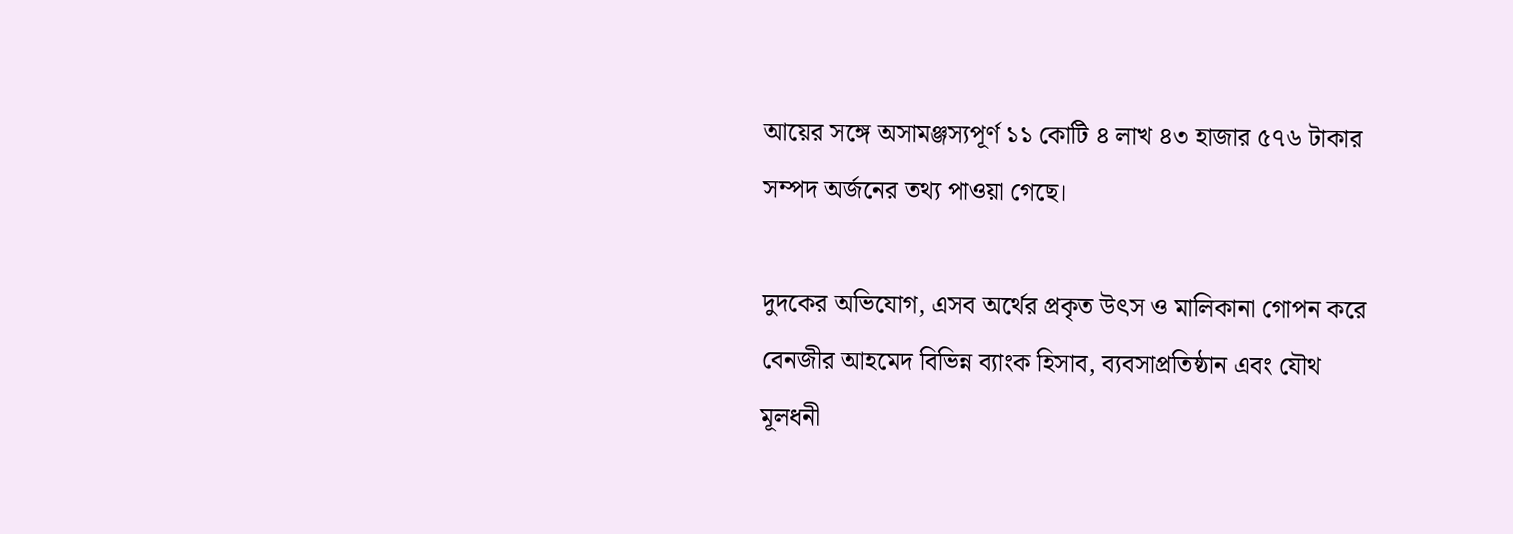আয়ের সঙ্গে অসামঞ্জস্যপূর্ণ ১১ কোটি ৪ লাখ ৪৩ হাজার ৫৭৬ টাকার সম্পদ অর্জনের তথ্য পাওয়া গেছে।

দুদকের অভিযোগ, এসব অর্থের প্রকৃত উৎস ও মালিকানা গোপন করে বেনজীর আহমেদ বিভিন্ন ব্যাংক হিসাব, ব্যবসাপ্রতিষ্ঠান এবং যৌথ মূলধনী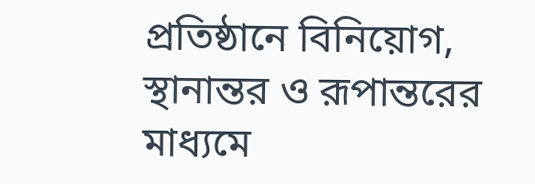প্রতিষ্ঠানে বিনিয়োগ, স্থানান্তর ও রূপান্তরের মাধ্যমে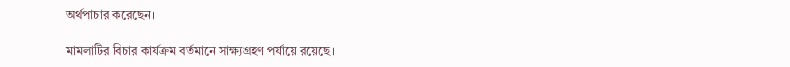অর্থপাচার করেছেন।

মামলাটির বিচার কার্যক্রম বর্তমানে সাক্ষ্যগ্রহণ পর্যায়ে রয়েছে।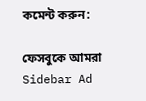কমেন্ট করুন:

ফেসবুকে আমরা
Sidebar Ad